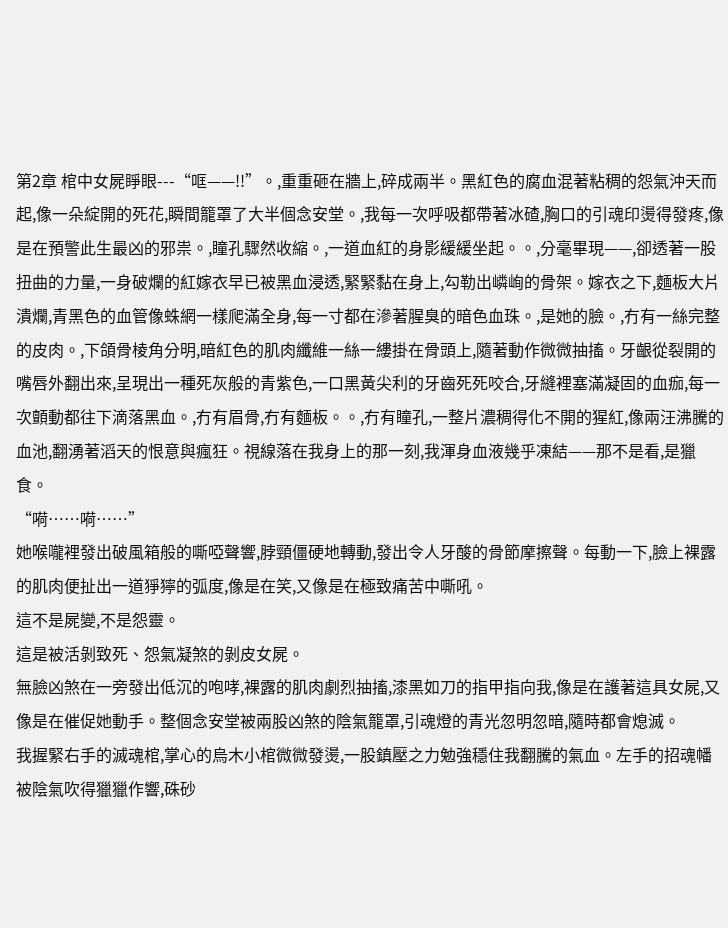第2章 棺中女屍睜眼---“哐——!!”。,重重砸在牆上,碎成兩半。黑紅色的腐血混著粘稠的怨氣沖天而起,像一朵綻開的死花,瞬間籠罩了大半個念安堂。,我每一次呼吸都帶著冰碴,胸口的引魂印燙得發疼,像是在預警此生最凶的邪祟。,瞳孔驟然收縮。,一道血紅的身影緩緩坐起。。,分毫畢現——,卻透著一股扭曲的力量,一身破爛的紅嫁衣早已被黑血浸透,緊緊黏在身上,勾勒出嶙峋的骨架。嫁衣之下,麵板大片潰爛,青黑色的血管像蛛網一樣爬滿全身,每一寸都在滲著腥臭的暗色血珠。,是她的臉。,冇有一絲完整的皮肉。,下頜骨棱角分明,暗紅色的肌肉纖維一絲一縷掛在骨頭上,隨著動作微微抽搐。牙齦從裂開的嘴唇外翻出來,呈現出一種死灰般的青紫色,一口黑黃尖利的牙齒死死咬合,牙縫裡塞滿凝固的血痂,每一次顫動都往下滴落黑血。,冇有眉骨,冇有麵板。。,冇有瞳孔,一整片濃稠得化不開的猩紅,像兩汪沸騰的血池,翻湧著滔天的恨意與瘋狂。視線落在我身上的那一刻,我渾身血液幾乎凍結——那不是看,是獵食。
“嗬……嗬……”
她喉嚨裡發出破風箱般的嘶啞聲響,脖頸僵硬地轉動,發出令人牙酸的骨節摩擦聲。每動一下,臉上裸露的肌肉便扯出一道猙獰的弧度,像是在笑,又像是在極致痛苦中嘶吼。
這不是屍變,不是怨靈。
這是被活剝致死、怨氣凝煞的剝皮女屍。
無臉凶煞在一旁發出低沉的咆哮,裸露的肌肉劇烈抽搐,漆黑如刀的指甲指向我,像是在護著這具女屍,又像是在催促她動手。整個念安堂被兩股凶煞的陰氣籠罩,引魂燈的青光忽明忽暗,隨時都會熄滅。
我握緊右手的滅魂棺,掌心的烏木小棺微微發燙,一股鎮壓之力勉強穩住我翻騰的氣血。左手的招魂幡被陰氣吹得獵獵作響,硃砂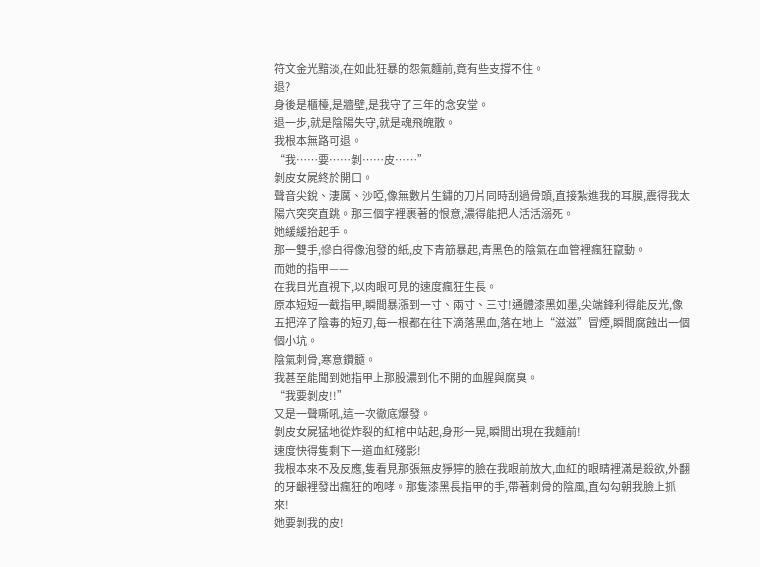符文金光黯淡,在如此狂暴的怨氣麵前,竟有些支撐不住。
退?
身後是櫃檯,是牆壁,是我守了三年的念安堂。
退一步,就是陰陽失守,就是魂飛魄散。
我根本無路可退。
“我……要……剝……皮……”
剝皮女屍終於開口。
聲音尖銳、淒厲、沙啞,像無數片生鏽的刀片同時刮過骨頭,直接紮進我的耳膜,震得我太陽穴突突直跳。那三個字裡裹著的恨意,濃得能把人活活溺死。
她緩緩抬起手。
那一雙手,慘白得像泡發的紙,皮下青筋暴起,青黑色的陰氣在血管裡瘋狂竄動。
而她的指甲——
在我目光直視下,以肉眼可見的速度瘋狂生長。
原本短短一截指甲,瞬間暴漲到一寸、兩寸、三寸!通體漆黑如墨,尖端鋒利得能反光,像五把淬了陰毒的短刃,每一根都在往下滴落黑血,落在地上“滋滋”冒煙,瞬間腐蝕出一個個小坑。
陰氣刺骨,寒意鑽髓。
我甚至能聞到她指甲上那股濃到化不開的血腥與腐臭。
“我要剝皮!!”
又是一聲嘶吼,這一次徹底爆發。
剝皮女屍猛地從炸裂的紅棺中站起,身形一晃,瞬間出現在我麵前!
速度快得隻剩下一道血紅殘影!
我根本來不及反應,隻看見那張無皮猙獰的臉在我眼前放大,血紅的眼睛裡滿是殺欲,外翻的牙齦裡發出瘋狂的咆哮。那隻漆黑長指甲的手,帶著刺骨的陰風,直勾勾朝我臉上抓來!
她要剝我的皮!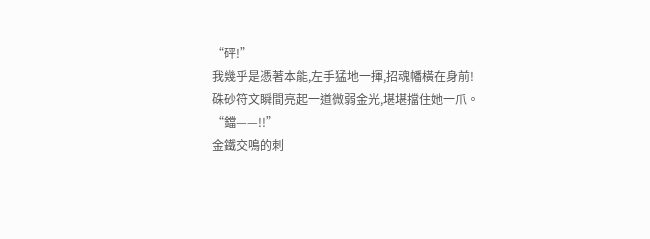“砰!”
我幾乎是憑著本能,左手猛地一揮,招魂幡橫在身前!
硃砂符文瞬間亮起一道微弱金光,堪堪擋住她一爪。
“鐺——!!”
金鐵交鳴的刺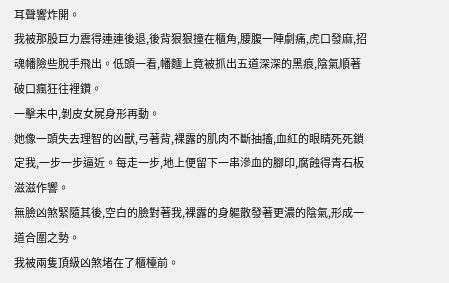耳聲響炸開。
我被那股巨力震得連連後退,後背狠狠撞在櫃角,腰腹一陣劇痛,虎口發麻,招魂幡險些脫手飛出。低頭一看,幡麵上竟被抓出五道深深的黑痕,陰氣順著破口瘋狂往裡鑽。
一擊未中,剝皮女屍身形再動。
她像一頭失去理智的凶獸,弓著背,裸露的肌肉不斷抽搐,血紅的眼睛死死鎖定我,一步一步逼近。每走一步,地上便留下一串滲血的腳印,腐蝕得青石板滋滋作響。
無臉凶煞緊隨其後,空白的臉對著我,裸露的身軀散發著更濃的陰氣,形成一道合圍之勢。
我被兩隻頂級凶煞堵在了櫃檯前。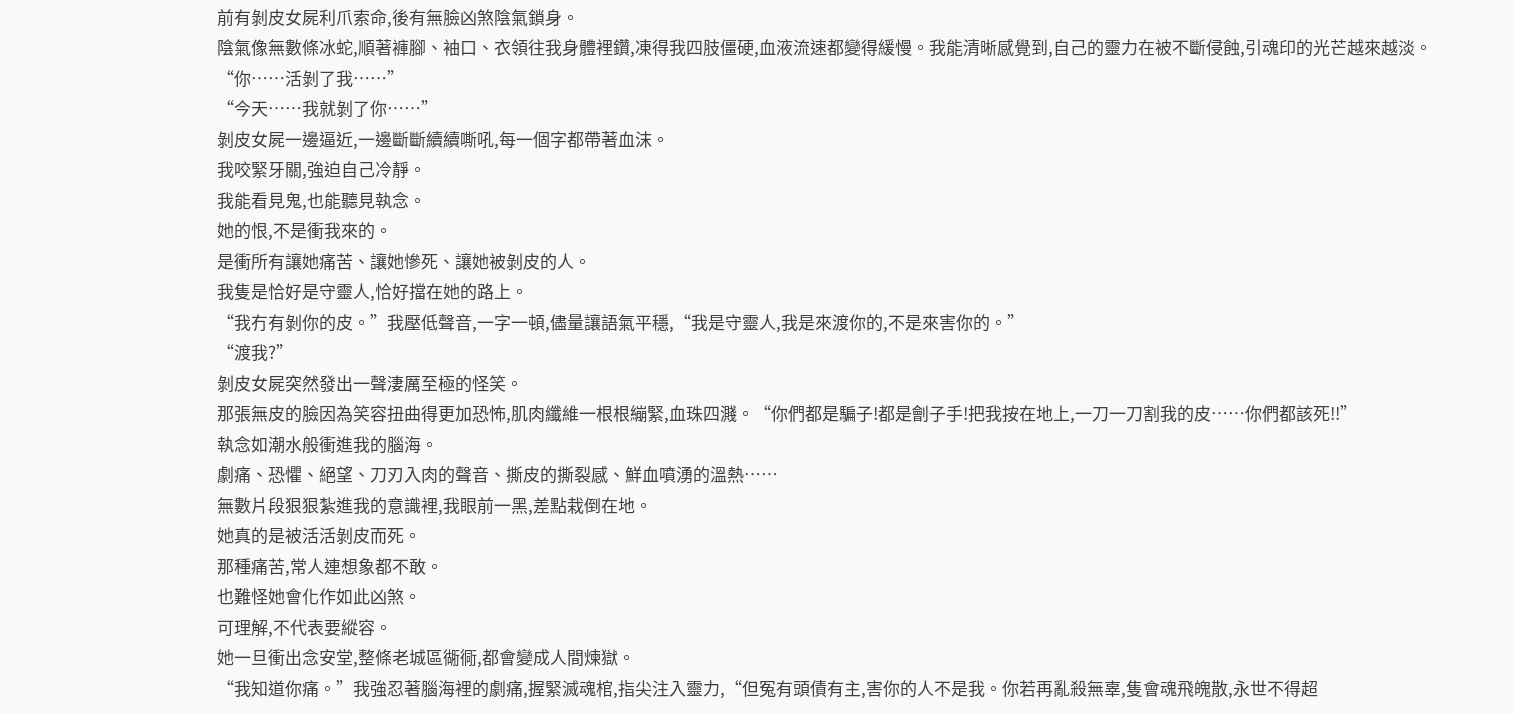前有剝皮女屍利爪索命,後有無臉凶煞陰氣鎖身。
陰氣像無數條冰蛇,順著褲腳、袖口、衣領往我身體裡鑽,凍得我四肢僵硬,血液流速都變得緩慢。我能清晰感覺到,自己的靈力在被不斷侵蝕,引魂印的光芒越來越淡。
“你……活剝了我……”
“今天……我就剝了你……”
剝皮女屍一邊逼近,一邊斷斷續續嘶吼,每一個字都帶著血沫。
我咬緊牙關,強迫自己冷靜。
我能看見鬼,也能聽見執念。
她的恨,不是衝我來的。
是衝所有讓她痛苦、讓她慘死、讓她被剝皮的人。
我隻是恰好是守靈人,恰好擋在她的路上。
“我冇有剝你的皮。”我壓低聲音,一字一頓,儘量讓語氣平穩,“我是守靈人,我是來渡你的,不是來害你的。”
“渡我?”
剝皮女屍突然發出一聲淒厲至極的怪笑。
那張無皮的臉因為笑容扭曲得更加恐怖,肌肉纖維一根根繃緊,血珠四濺。“你們都是騙子!都是劊子手!把我按在地上,一刀一刀割我的皮……你們都該死!!”
執念如潮水般衝進我的腦海。
劇痛、恐懼、絕望、刀刃入肉的聲音、撕皮的撕裂感、鮮血噴湧的溫熱……
無數片段狠狠紮進我的意識裡,我眼前一黑,差點栽倒在地。
她真的是被活活剝皮而死。
那種痛苦,常人連想象都不敢。
也難怪她會化作如此凶煞。
可理解,不代表要縱容。
她一旦衝出念安堂,整條老城區衚衕,都會變成人間煉獄。
“我知道你痛。”我強忍著腦海裡的劇痛,握緊滅魂棺,指尖注入靈力,“但冤有頭債有主,害你的人不是我。你若再亂殺無辜,隻會魂飛魄散,永世不得超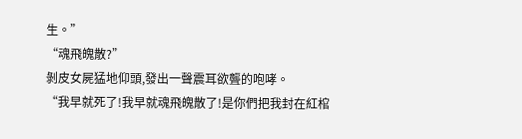生。”
“魂飛魄散?”
剝皮女屍猛地仰頭,發出一聲震耳欲聾的咆哮。
“我早就死了!我早就魂飛魄散了!是你們把我封在紅棺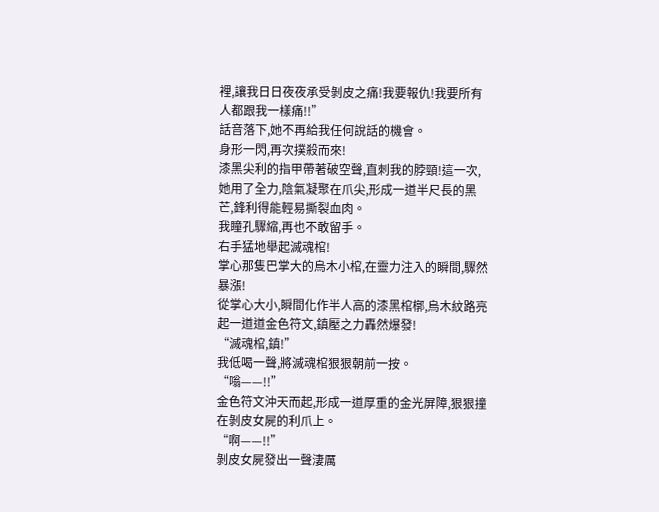裡,讓我日日夜夜承受剝皮之痛!我要報仇!我要所有人都跟我一樣痛!!”
話音落下,她不再給我任何說話的機會。
身形一閃,再次撲殺而來!
漆黑尖利的指甲帶著破空聲,直刺我的脖頸!這一次,她用了全力,陰氣凝聚在爪尖,形成一道半尺長的黑芒,鋒利得能輕易撕裂血肉。
我瞳孔驟縮,再也不敢留手。
右手猛地舉起滅魂棺!
掌心那隻巴掌大的烏木小棺,在靈力注入的瞬間,驟然暴漲!
從掌心大小,瞬間化作半人高的漆黑棺槨,烏木紋路亮起一道道金色符文,鎮壓之力轟然爆發!
“滅魂棺,鎮!”
我低喝一聲,將滅魂棺狠狠朝前一按。
“嗡——!!”
金色符文沖天而起,形成一道厚重的金光屏障,狠狠撞在剝皮女屍的利爪上。
“啊——!!”
剝皮女屍發出一聲淒厲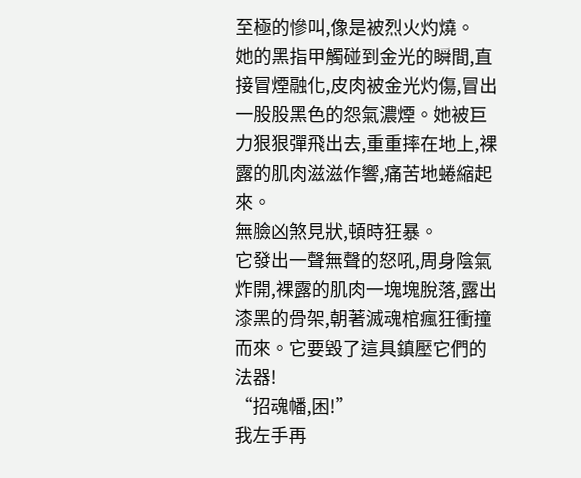至極的慘叫,像是被烈火灼燒。
她的黑指甲觸碰到金光的瞬間,直接冒煙融化,皮肉被金光灼傷,冒出一股股黑色的怨氣濃煙。她被巨力狠狠彈飛出去,重重摔在地上,裸露的肌肉滋滋作響,痛苦地蜷縮起來。
無臉凶煞見狀,頓時狂暴。
它發出一聲無聲的怒吼,周身陰氣炸開,裸露的肌肉一塊塊脫落,露出漆黑的骨架,朝著滅魂棺瘋狂衝撞而來。它要毀了這具鎮壓它們的法器!
“招魂幡,困!”
我左手再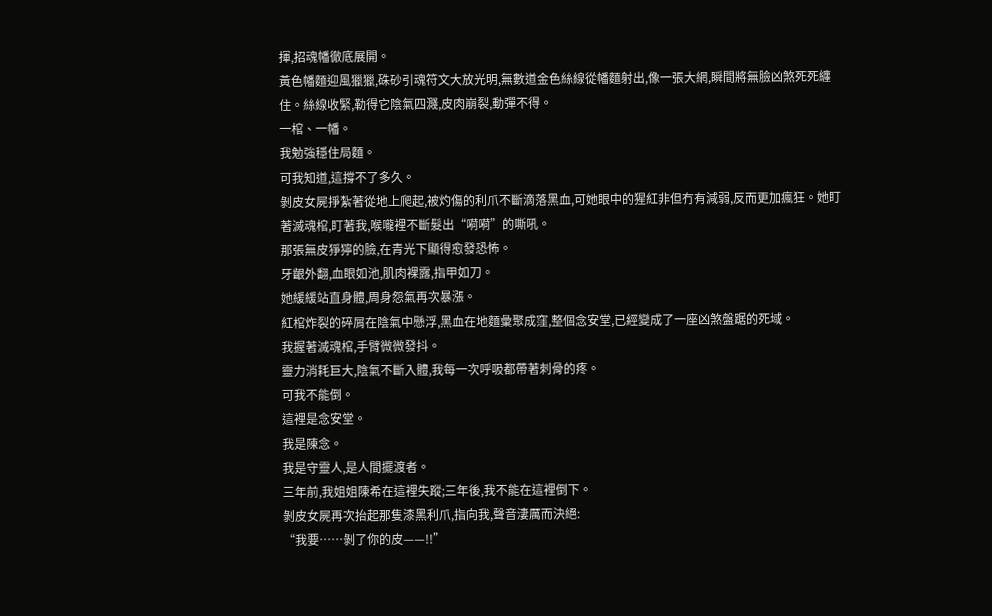揮,招魂幡徹底展開。
黃色幡麵迎風獵獵,硃砂引魂符文大放光明,無數道金色絲線從幡麵射出,像一張大網,瞬間將無臉凶煞死死纏住。絲線收緊,勒得它陰氣四濺,皮肉崩裂,動彈不得。
一棺、一幡。
我勉強穩住局麵。
可我知道,這撐不了多久。
剝皮女屍掙紮著從地上爬起,被灼傷的利爪不斷滴落黑血,可她眼中的猩紅非但冇有減弱,反而更加瘋狂。她盯著滅魂棺,盯著我,喉嚨裡不斷髮出“嗬嗬”的嘶吼。
那張無皮猙獰的臉,在青光下顯得愈發恐怖。
牙齦外翻,血眼如池,肌肉裸露,指甲如刀。
她緩緩站直身體,周身怨氣再次暴漲。
紅棺炸裂的碎屑在陰氣中懸浮,黑血在地麵彙聚成窪,整個念安堂,已經變成了一座凶煞盤踞的死域。
我握著滅魂棺,手臂微微發抖。
靈力消耗巨大,陰氣不斷入體,我每一次呼吸都帶著刺骨的疼。
可我不能倒。
這裡是念安堂。
我是陳念。
我是守靈人,是人間擺渡者。
三年前,我姐姐陳希在這裡失蹤;三年後,我不能在這裡倒下。
剝皮女屍再次抬起那隻漆黑利爪,指向我,聲音淒厲而決絕:
“我要……剝了你的皮——!!”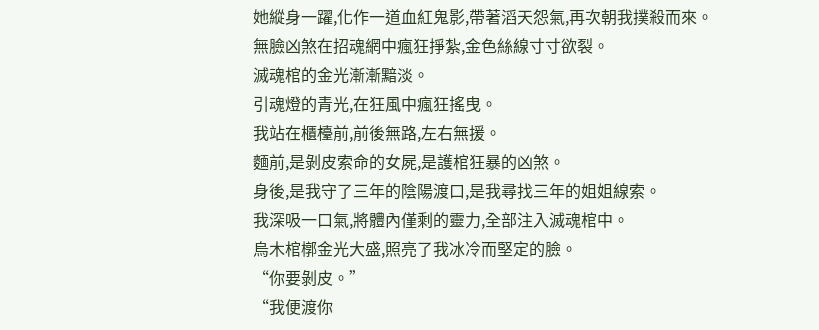她縱身一躍,化作一道血紅鬼影,帶著滔天怨氣,再次朝我撲殺而來。
無臉凶煞在招魂網中瘋狂掙紮,金色絲線寸寸欲裂。
滅魂棺的金光漸漸黯淡。
引魂燈的青光,在狂風中瘋狂搖曳。
我站在櫃檯前,前後無路,左右無援。
麵前,是剝皮索命的女屍,是護棺狂暴的凶煞。
身後,是我守了三年的陰陽渡口,是我尋找三年的姐姐線索。
我深吸一口氣,將體內僅剩的靈力,全部注入滅魂棺中。
烏木棺槨金光大盛,照亮了我冰冷而堅定的臉。
“你要剝皮。”
“我便渡你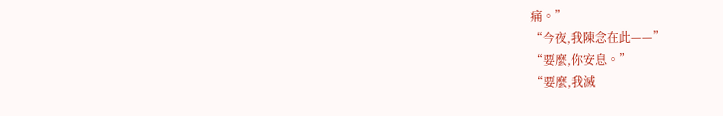痛。”
“今夜,我陳念在此——”
“要麼,你安息。”
“要麼,我滅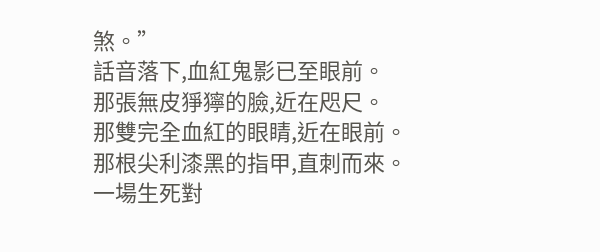煞。”
話音落下,血紅鬼影已至眼前。
那張無皮猙獰的臉,近在咫尺。
那雙完全血紅的眼睛,近在眼前。
那根尖利漆黑的指甲,直刺而來。
一場生死對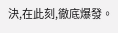決,在此刻,徹底爆發。